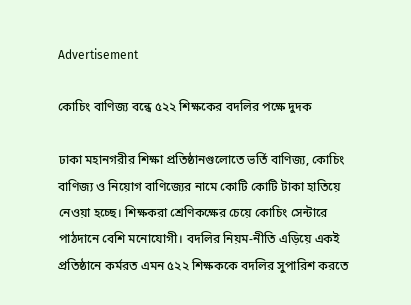Advertisement

কোচিং বাণিজ্য বন্ধে ৫২২ শিক্ষকের বদলির পক্ষে দুদক

ঢাকা মহানগরীর শিক্ষা প্রতিষ্ঠানগুলোতে ভর্তি বাণিজ্য, কোচিং বাণিজ্য ও নিয়োগ বাণিজ্যের নামে কোটি কোটি টাকা হাতিয়ে নেওয়া হচ্ছে। শিক্ষকরা শ্রেণিকক্ষের চেয়ে কোচিং সেন্টারে পাঠদানে বেশি মনোযোগী। বদলির নিয়ম-নীতি এড়িয়ে একই প্রতিষ্ঠানে কর্মরত এমন ৫২২ শিক্ষককে বদলির সুপারিশ করতে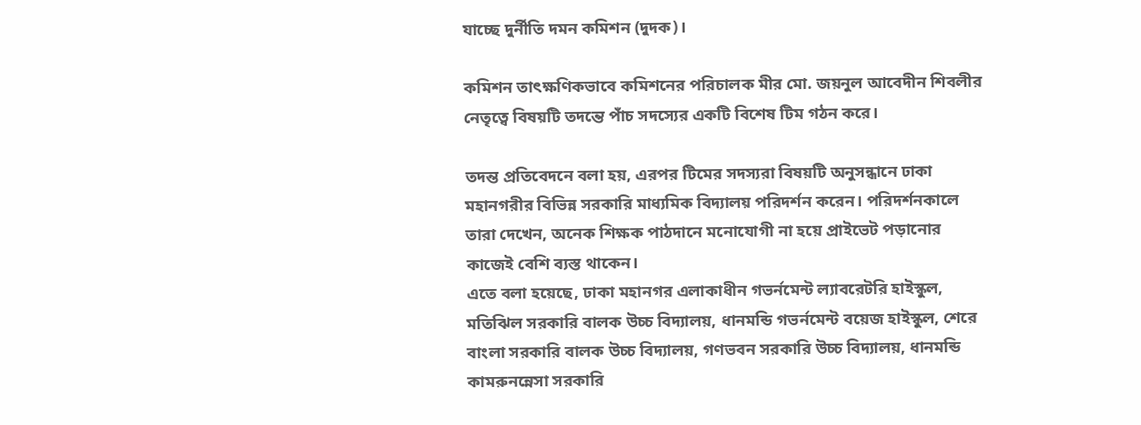যাচ্ছে দুর্নীতি দমন কমিশন (দুদক)।

কমিশন তাৎক্ষণিকভাবে কমিশনের পরিচালক মীর মো. জয়নুল আবেদীন শিবলীর নেতৃত্বে বিষয়টি তদন্তে পাঁচ সদস্যের একটি বিশেষ টিম গঠন করে।

তদন্ত প্রতিবেদনে বলা হয়, এরপর টিমের সদস্যরা বিষয়টি অনুসন্ধানে ঢাকা মহানগরীর বিভিন্ন সরকারি মাধ্যমিক বিদ্যালয় পরিদর্শন করেন। পরিদর্শনকালে তারা দেখেন, অনেক শিক্ষক পাঠদানে মনোযোগী না হয়ে প্রাইভেট পড়ানোর কাজেই বেশি ব্যস্ত থাকেন।
এতে বলা হয়েছে, ঢাকা মহানগর এলাকাধীন গভর্নমেন্ট ল্যাবরেটরি হাইস্কুল, মতিঝিল সরকারি বালক উচ্চ বিদ্যালয়, ধানমন্ডি গভর্নমেন্ট বয়েজ হাইস্কুল, শেরে বাংলা সরকারি বালক উচ্চ বিদ্যালয়, গণভবন সরকারি উচ্চ বিদ্যালয়, ধানমন্ডি কামরুনন্নেসা সরকারি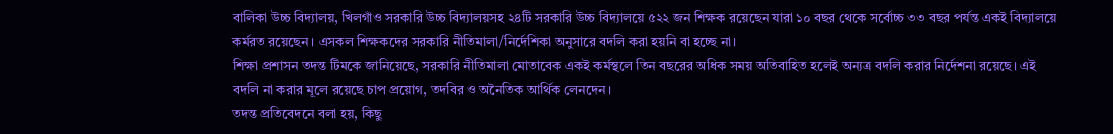বালিকা উচ্চ বিদ্যালয়, খিলগাঁও সরকারি উচ্চ বিদ্যালয়সহ ২৪টি সরকারি উচ্চ বিদ্যালয়ে ৫২২ জন শিক্ষক রয়েছেন যারা ১০ বছর থেকে সর্বোচ্চ ৩৩ বছর পর্যন্ত একই বিদ্যালয়ে কর্মরত রয়েছেন। এসকল শিক্ষকদের সরকারি নীতিমালা/নির্দেশিকা অনুসারে বদলি করা হয়নি বা হচ্ছে না।
শিক্ষা প্রশাসন তদন্ত টিমকে জানিয়েছে, সরকারি নীতিমালা মোতাবেক একই কর্মস্থলে তিন বছরের অধিক সময় অতিবাহিত হলেই অন্যত্র বদলি করার নির্দেশনা রয়েছে। এই বদলি না করার মূলে রয়েছে চাপ প্রয়োগ, তদবির ও অনৈতিক আর্থিক লেনদেন।
তদন্ত প্রতিবেদনে বলা হয়, কিছু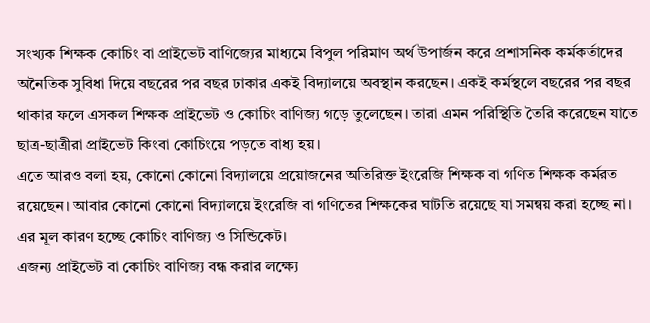সংখ্যক শিক্ষক কোচিং বা প্রাইভেট বাণিজ্যের মাধ্যমে বিপুল পরিমাণ অর্থ উপার্জন করে প্রশাসনিক কর্মকর্তাদের অনৈতিক সুবিধা দিয়ে বছরের পর বছর ঢাকার একই বিদ্যালয়ে অবস্থান করছেন। একই কর্মস্থলে বছরের পর বছর থাকার ফলে এসকল শিক্ষক প্রাইভেট ও কোচিং বাণিজ্য গড়ে তুলেছেন। তারা এমন পরিস্থিতি তৈরি করেছেন যাতে ছাত্র-ছাত্রীরা প্রাইভেট কিংবা কোচিংয়ে পড়তে বাধ্য হয়।
এতে আরও বলা হয়, কোনো কোনো বিদ্যালয়ে প্রয়োজনের অতিরিক্ত ইংরেজি শিক্ষক বা গণিত শিক্ষক কর্মরত রয়েছেন। আবার কোনো কোনো বিদ্যালয়ে ইংরেজি বা গণিতের শিক্ষকের ঘাটতি রয়েছে যা সমন্বয় করা হচ্ছে না। এর মূল কারণ হচ্ছে কোচিং বাণিজ্য ও সিন্ডিকেট।
এজন্য প্রাইভেট বা কোচিং বাণিজ্য বন্ধ করার লক্ষ্যে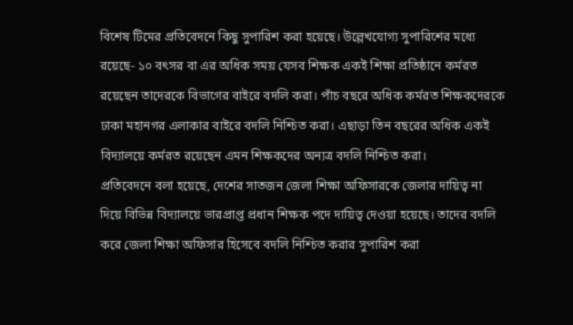বিশেষ টিমের প্রতিবেদনে কিছু সুপারিশ করা হয়েছে। উল্লেখযোগ্য সুপারিশের মধ্যে রয়েছে- ১০ বৎসর বা এর অধিক সময় যেসব শিক্ষক একই শিক্ষা প্রতিষ্ঠানে কর্মরত রয়েছেন তাদেরকে বিভাগের বাইরে বদলি করা। পাঁচ বছরে অধিক কর্মরত শিক্ষকদেরকে ঢাকা মহানগর এলাকার বাইরে বদলি নিশ্চিত করা। এছাড়া তিন বছরের অধিক একই বিদ্যালয়ে কর্মরত রয়েছেন এমন শিক্ষকদের অন্যত্র বদলি নিশ্চিত করা।
প্রতিবেদনে বলা হয়েছে, দেশের সাতজন জেলা শিক্ষা অফিসারকে জেলার দায়িত্ব না দিয়ে বিভিন্ন বিদ্যালয়ে ভারপ্রাপ্ত প্রধান শিক্ষক পদে দায়িত্ব দেওয়া হয়েছে। তাদের বদলি করে জেলা শিক্ষা অফিসার হিসেবে বদলি নিশ্চিত করার সুপারিশ করা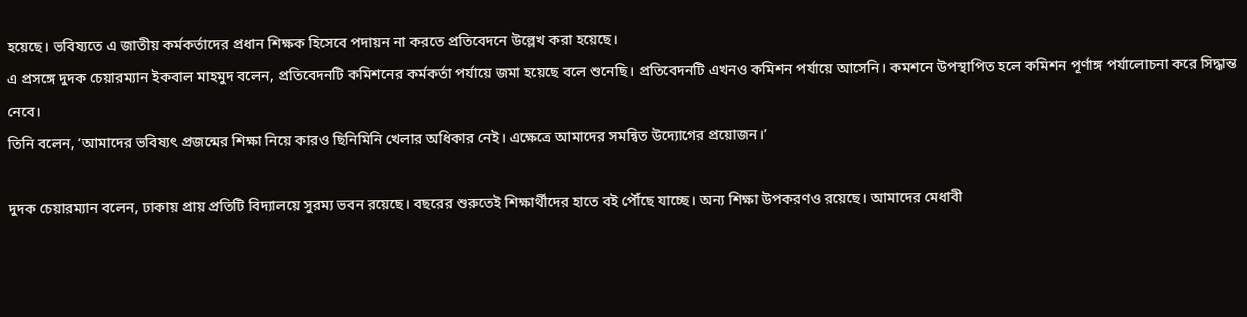হয়েছে। ভবিষ্যতে এ জাতীয় কর্মকর্তাদের প্রধান শিক্ষক হিসেবে পদায়ন না করতে প্রতিবেদনে উল্লেখ করা হয়েছে।
এ প্রসঙ্গে দুদক চেয়ারম্যান ইকবাল মাহমুদ বলেন, প্রতিবেদনটি কমিশনের কর্মকর্তা পর্যায়ে জমা হয়েছে বলে শুনেছি। প্রতিবেদনটি এখনও কমিশন পর্যায়ে আসেনি। কমশনে উপস্থাপিত হলে কমিশন পূর্ণাঙ্গ পর্যালোচনা করে সিদ্ধান্ত নেবে।
তিনি বলেন, ‘আমাদের ভবিষ্যৎ প্রজন্মের শিক্ষা নিয়ে কারও ছিনিমিনি খেলার অধিকার নেই। এক্ষেত্রে আমাদের সমন্বিত উদ্যোগের প্রয়োজন।’

দুদক চেয়ারম্যান বলেন, ঢাকায় প্রায় প্রতিটি বিদ্যালয়ে সুরম্য ভবন রয়েছে। বছরের শুরুতেই শিক্ষার্থীদের হাতে বই পৌঁছে যাচ্ছে। অন্য শিক্ষা উপকরণও রয়েছে। আমাদের মেধাবী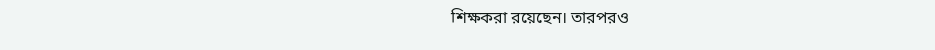শিক্ষকরা রয়েছেন। তারপরও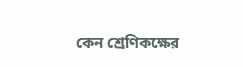কেন শ্রেণিকক্ষের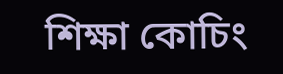শিক্ষা কোচিং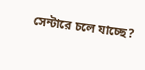সেন্টারে চলে যাচ্ছে?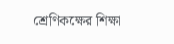শ্রেণিকক্ষের শিক্ষা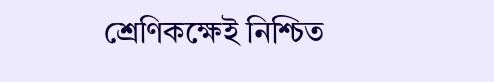শ্রেণিকক্ষেই নিশ্চিত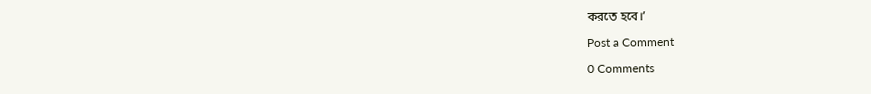করতে হবে।’

Post a Comment

0 Comments